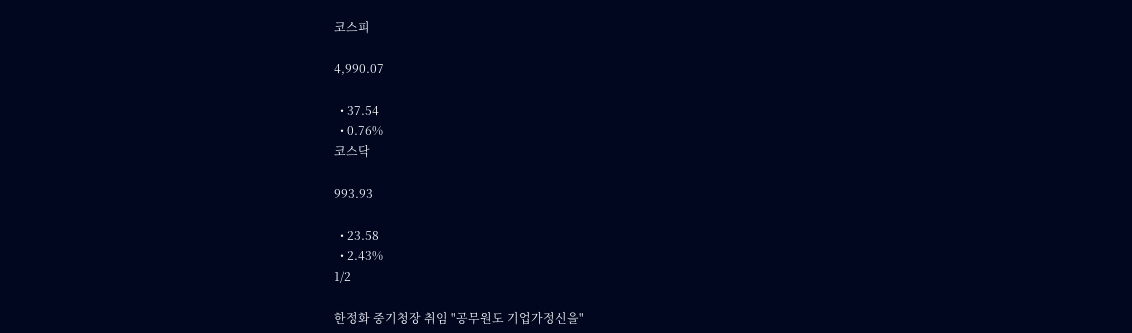코스피

4,990.07

  • 37.54
  • 0.76%
코스닥

993.93

  • 23.58
  • 2.43%
1/2

한정화 중기청장 취임 "공무원도 기업가정신을"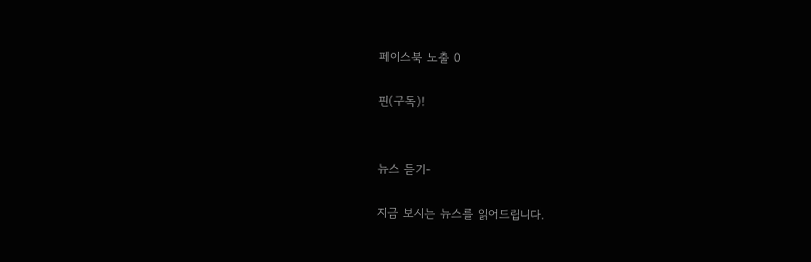페이스북 노출 0

핀(구독)!


뉴스 듣기-

지금 보시는 뉴스를 읽어드립니다.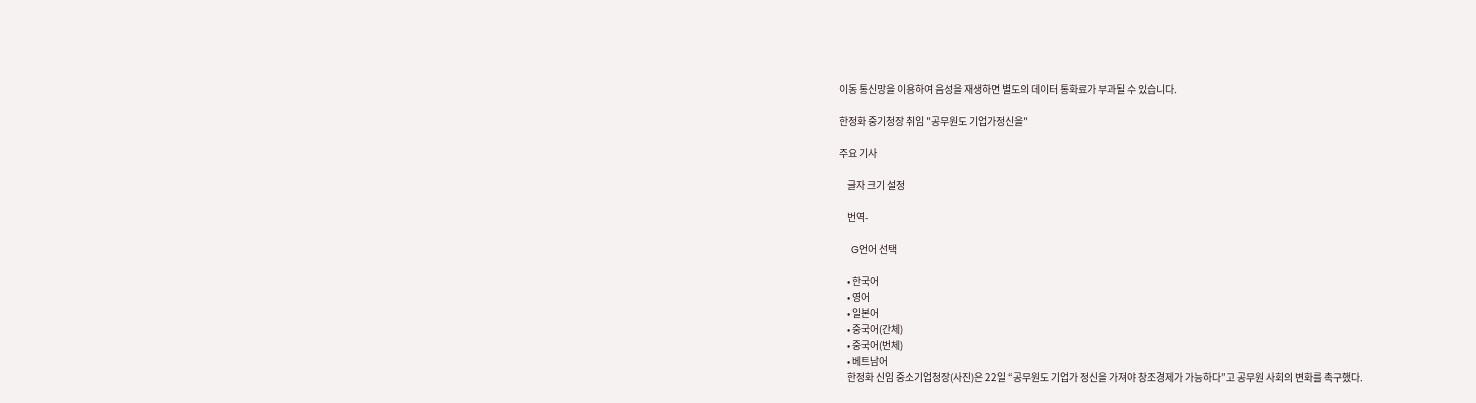이동 통신망을 이용하여 음성을 재생하면 별도의 데이터 통화료가 부과될 수 있습니다.

한정화 중기청장 취임 "공무원도 기업가정신을"

주요 기사

    글자 크기 설정

    번역-

    G언어 선택

    • 한국어
    • 영어
    • 일본어
    • 중국어(간체)
    • 중국어(번체)
    • 베트남어
    한정화 신임 중소기업청장(사진)은 22일 “공무원도 기업가 정신을 가져야 창조경제가 가능하다”고 공무원 사회의 변화를 촉구했다.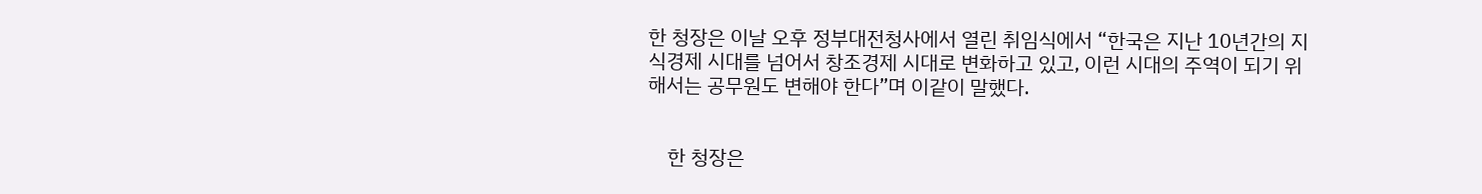한 청장은 이날 오후 정부대전청사에서 열린 취임식에서 “한국은 지난 10년간의 지식경제 시대를 넘어서 창조경제 시대로 변화하고 있고, 이런 시대의 주역이 되기 위해서는 공무원도 변해야 한다”며 이같이 말했다.


    한 청장은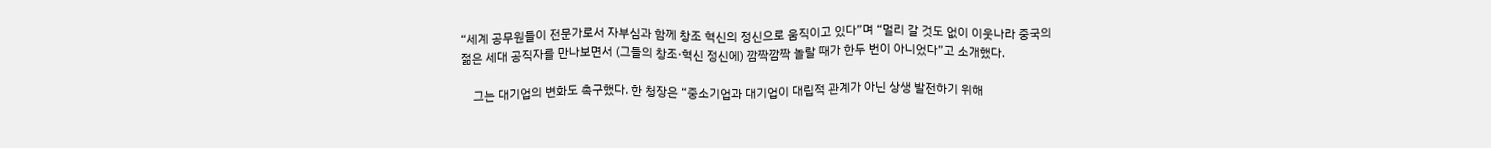“세계 공무원들이 전문가로서 자부심과 함께 창조 혁신의 정신으로 움직이고 있다”며 “멀리 갈 것도 없이 이웃나라 중국의 젊은 세대 공직자를 만나보면서 (그들의 창조·혁신 정신에) 깜짝깜짝 놀랄 때가 한두 번이 아니었다”고 소개했다.

    그는 대기업의 변화도 촉구했다. 한 청장은 “중소기업과 대기업이 대립적 관계가 아닌 상생 발전하기 위해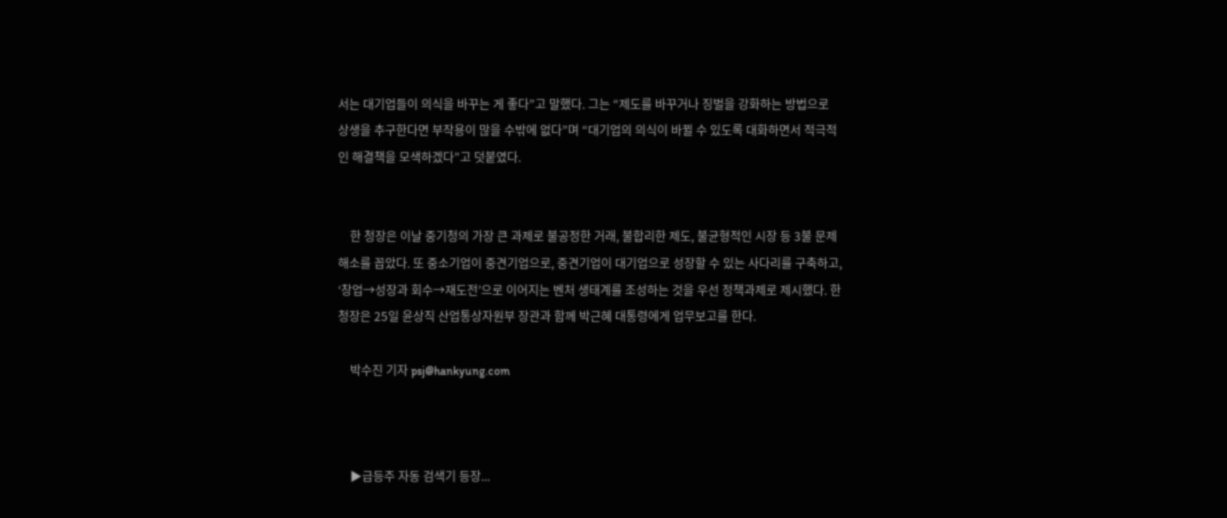서는 대기업들이 의식을 바꾸는 게 좋다”고 말했다. 그는 “제도를 바꾸거나 징벌을 강화하는 방법으로 상생을 추구한다면 부작용이 많을 수밖에 없다”며 “대기업의 의식이 바뀔 수 있도록 대화하면서 적극적인 해결책을 모색하겠다”고 덧붙였다.


    한 청장은 이날 중기청의 가장 큰 과제로 불공정한 거래, 불합리한 제도, 불균형적인 시장 등 3불 문제 해소를 꼽았다. 또 중소기업이 중견기업으로, 중견기업이 대기업으로 성장할 수 있는 사다리를 구축하고, ‘창업→성장과 회수→재도전’으로 이어지는 벤처 생태계를 조성하는 것을 우선 정책과제로 제시했다. 한 청장은 25일 윤상직 산업통상자원부 장관과 함께 박근혜 대통령에게 업무보고를 한다.

    박수진 기자 psj@hankyung.com



    ▶급등주 자동 검색기 등장...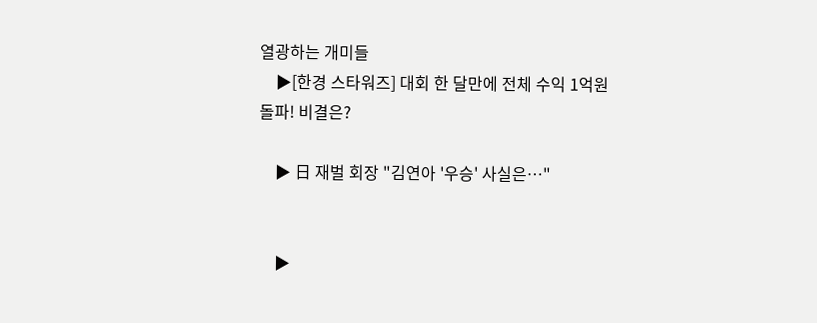열광하는 개미들
    ▶[한경 스타워즈] 대회 한 달만에 전체 수익 1억원 돌파! 비결은?

    ▶ 日 재벌 회장 "김연아 '우승' 사실은…"


    ▶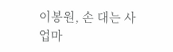이봉원, 손 대는 사업마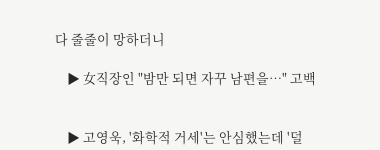다 줄줄이 망하더니

    ▶ 女직장인 "밤만 되면 자꾸 남편을…" 고백


    ▶ 고영욱, '화학적 거세'는 안심했는데 '덜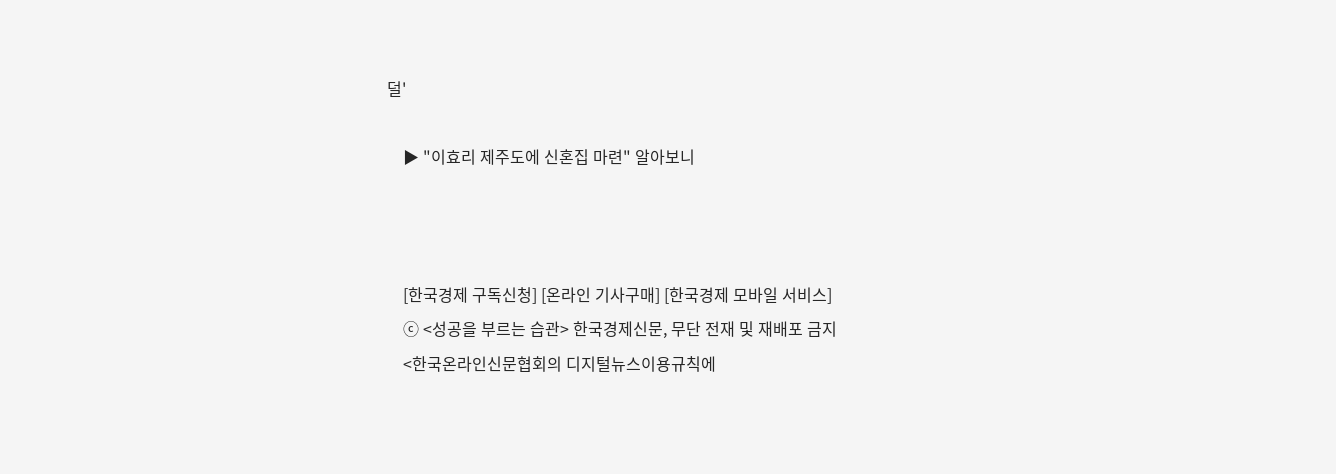덜'

    ▶ "이효리 제주도에 신혼집 마련" 알아보니



    [한국경제 구독신청] [온라인 기사구매] [한국경제 모바일 서비스]
    ⓒ <성공을 부르는 습관> 한국경제신문, 무단 전재 및 재배포 금지
    <한국온라인신문협회의 디지털뉴스이용규칙에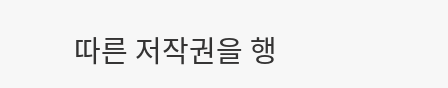따른 저작권을 행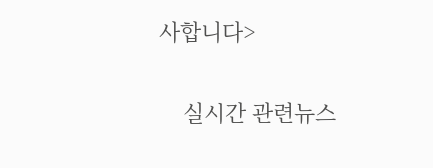사합니다>

    실시간 관련뉴스